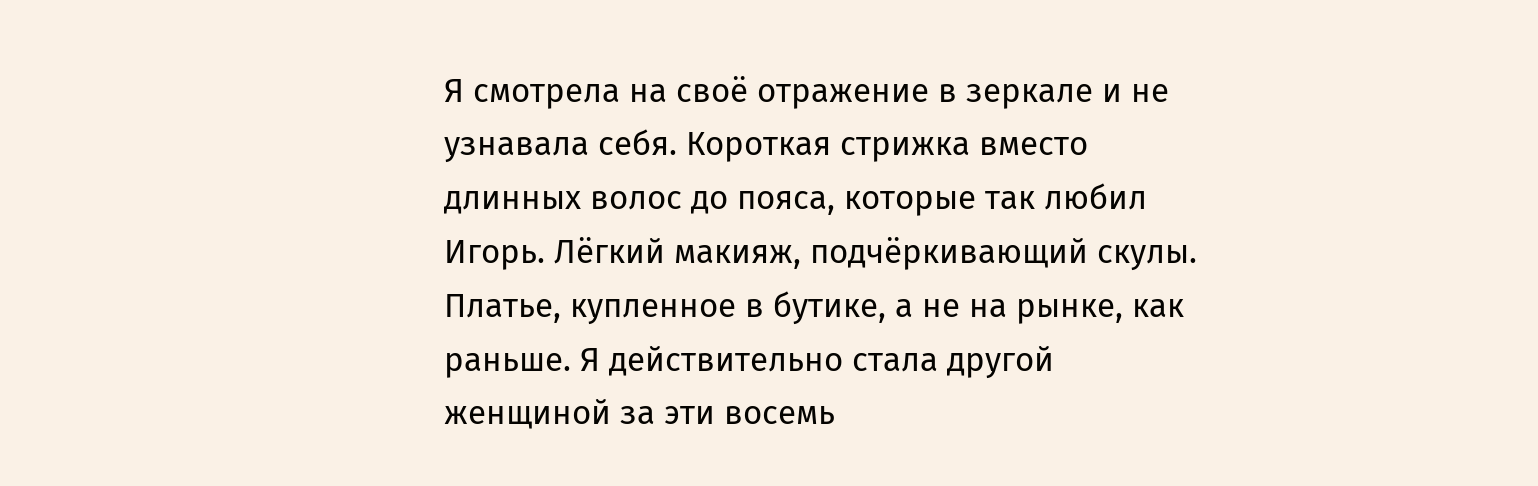Я смотрела на своё отражение в зеркале и не узнавала себя. Короткая стрижка вместо длинных волос до пояса, которые так любил Игорь. Лёгкий макияж, подчёркивающий скулы. Платье, купленное в бутике, а не на рынке, как раньше. Я действительно стала другой женщиной за эти восемь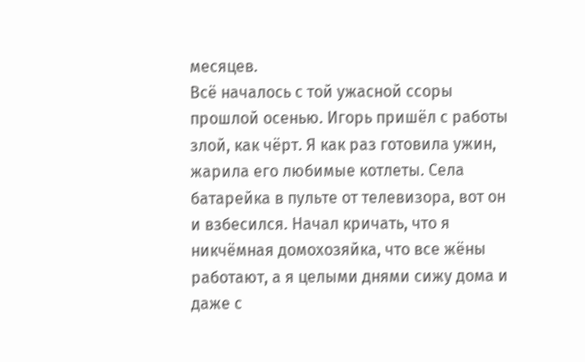месяцев.
Всё началось с той ужасной ссоры прошлой осенью. Игорь пришёл с работы злой, как чёрт. Я как раз готовила ужин, жарила его любимые котлеты. Села батарейка в пульте от телевизора, вот он и взбесился. Начал кричать, что я никчёмная домохозяйка, что все жёны работают, а я целыми днями сижу дома и даже с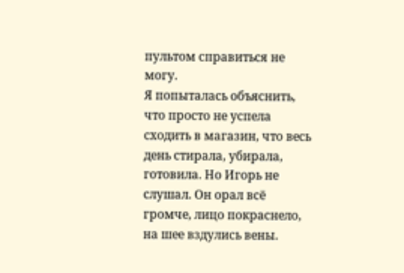пультом справиться не могу.
Я попыталась объяснить, что просто не успела сходить в магазин, что весь день стирала, убирала, готовила. Но Игорь не слушал. Он орал всё громче, лицо покраснело, на шее вздулись вены.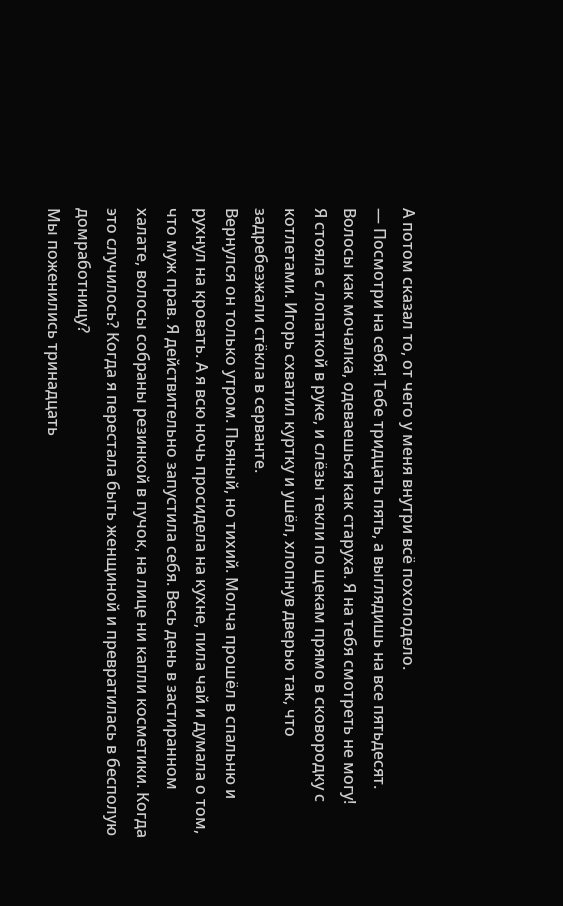А потом сказал то, от чего у меня внутри всё похолодело.
— Посмотри на себя! Тебе тридцать пять, а выглядишь на все пятьдесят. Волосы как мочалка, одеваешься как старуха. Я на тебя смотреть не могу!
Я стояла с лопаткой в руке, и слёзы текли по щекам прямо в сковородку с котлетами. Игорь схватил куртку и ушёл, хлопнув дверью так, что задребезжали стёкла в серванте.
Вернулся он только утром. Пьяный, но тихий. Молча прошёл в спальню и рухнул на кровать. А я всю ночь просидела на кухне, пила чай и думала о том, что муж прав. Я действительно запустила себя. Весь день в застиранном халате, волосы собраны резинкой в пучок, на лице ни капли косметики. Когда это случилось? Когда я перестала быть женщиной и превратилась в бесполую домработницу?
Мы поженились тринадцать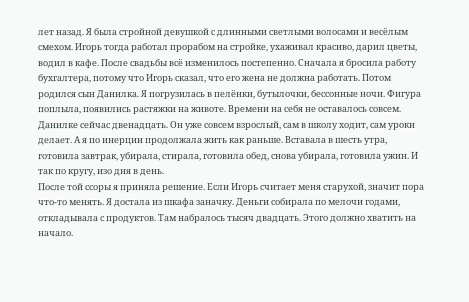лет назад. Я была стройной девушкой с длинными светлыми волосами и весёлым смехом. Игорь тогда работал прорабом на стройке, ухаживал красиво, дарил цветы, водил в кафе. После свадьбы всё изменилось постепенно. Сначала я бросила работу бухгалтера, потому что Игорь сказал, что его жена не должна работать. Потом родился сын Данилка. Я погрузилась в пелёнки, бутылочки, бессонные ночи. Фигура поплыла, появились растяжки на животе. Времени на себя не оставалось совсем.
Данилке сейчас двенадцать. Он уже совсем взрослый, сам в школу ходит, сам уроки делает. А я по инерции продолжала жить как раньше. Вставала в шесть утра, готовила завтрак, убирала, стирала, готовила обед, снова убирала, готовила ужин. И так по кругу, изо дня в день.
После той ссоры я приняла решение. Если Игорь считает меня старухой, значит пора что-то менять. Я достала из шкафа заначку. Деньги собирала по мелочи годами, откладывала с продуктов. Там набралось тысяч двадцать. Этого должно хватить на начало.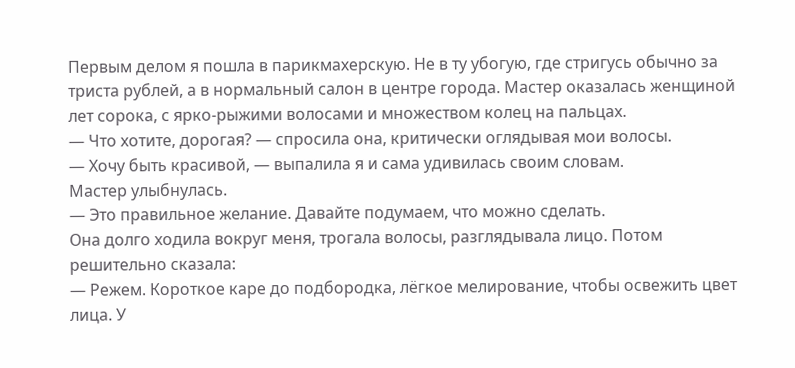Первым делом я пошла в парикмахерскую. Не в ту убогую, где стригусь обычно за триста рублей, а в нормальный салон в центре города. Мастер оказалась женщиной лет сорока, с ярко-рыжими волосами и множеством колец на пальцах.
— Что хотите, дорогая? — спросила она, критически оглядывая мои волосы.
— Хочу быть красивой, — выпалила я и сама удивилась своим словам.
Мастер улыбнулась.
— Это правильное желание. Давайте подумаем, что можно сделать.
Она долго ходила вокруг меня, трогала волосы, разглядывала лицо. Потом решительно сказала:
— Режем. Короткое каре до подбородка, лёгкое мелирование, чтобы освежить цвет лица. У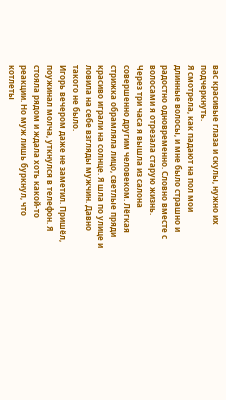вас красивые глаза и скулы, нужно их подчеркнуть.
Я смотрела, как падают на пол мои длинные волосы, и мне было страшно и радостно одновременно. Словно вместе с волосами я отрезала старую жизнь.
Через три часа я вышла из салона совершенно другим человеком. Лёгкая стрижка обрамляла лицо, светлые пряди красиво играли на солнце. Я шла по улице и ловила на себе взгляды мужчин. Давно такого не было.
Игорь вечером даже не заметил. Пришёл, поужинал молча, уткнулся в телефон. Я стояла рядом и ждала хоть какой-то реакции. Но муж лишь буркнул, что котлеты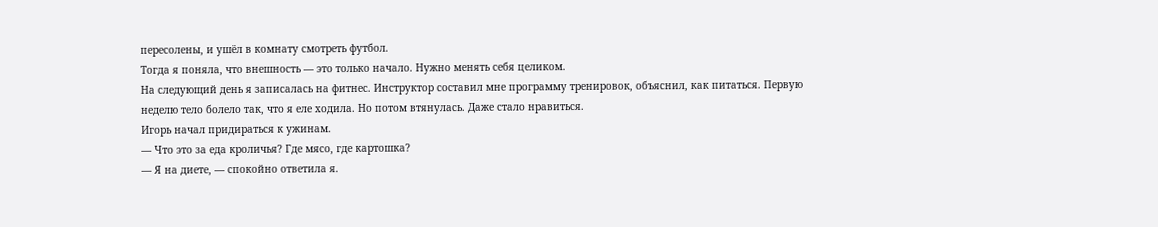пересолены, и ушёл в комнату смотреть футбол.
Тогда я поняла, что внешность — это только начало. Нужно менять себя целиком.
На следующий день я записалась на фитнес. Инструктор составил мне программу тренировок, объяснил, как питаться. Первую неделю тело болело так, что я еле ходила. Но потом втянулась. Даже стало нравиться.
Игорь начал придираться к ужинам.
— Что это за еда кроличья? Где мясо, где картошка?
— Я на диете, — спокойно ответила я.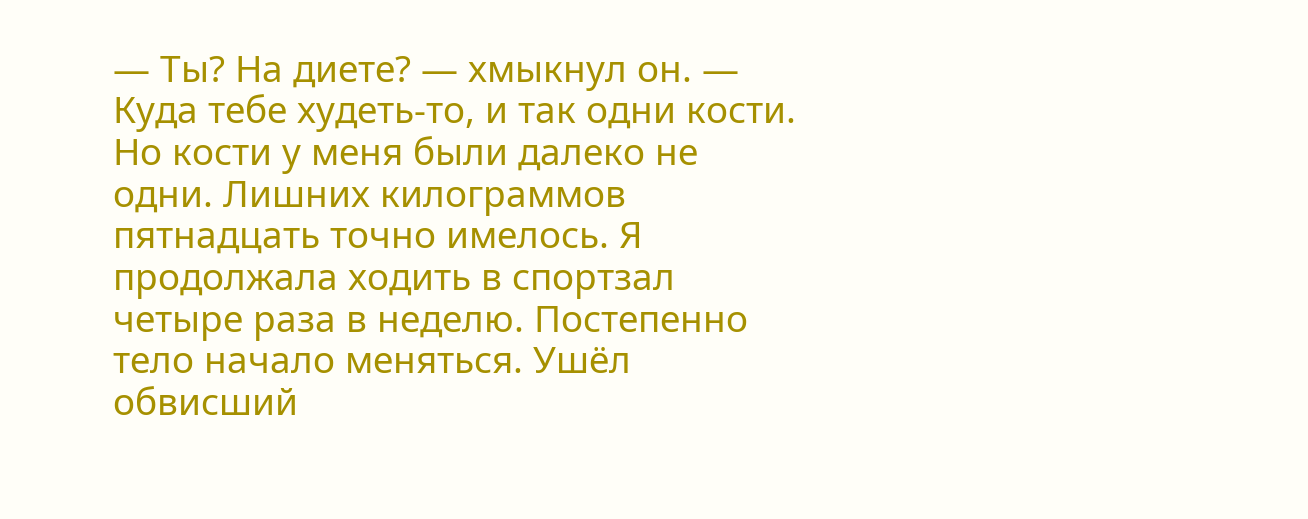— Ты? На диете? — хмыкнул он. — Куда тебе худеть-то, и так одни кости.
Но кости у меня были далеко не одни. Лишних килограммов пятнадцать точно имелось. Я продолжала ходить в спортзал четыре раза в неделю. Постепенно тело начало меняться. Ушёл обвисший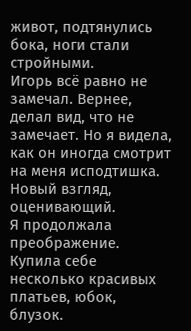живот, подтянулись бока, ноги стали стройными.
Игорь всё равно не замечал. Вернее, делал вид, что не замечает. Но я видела, как он иногда смотрит на меня исподтишка. Новый взгляд, оценивающий.
Я продолжала преображение. Купила себе несколько красивых платьев, юбок, блузок.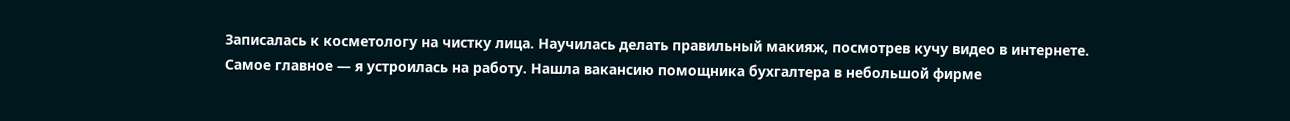Записалась к косметологу на чистку лица. Научилась делать правильный макияж, посмотрев кучу видео в интернете.
Самое главное — я устроилась на работу. Нашла вакансию помощника бухгалтера в небольшой фирме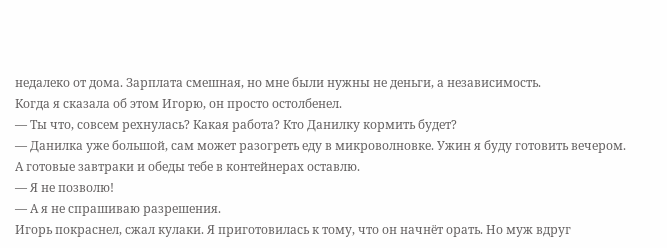недалеко от дома. Зарплата смешная, но мне были нужны не деньги, а независимость.
Когда я сказала об этом Игорю, он просто остолбенел.
— Ты что, совсем рехнулась? Какая работа? Кто Данилку кормить будет?
— Данилка уже большой, сам может разогреть еду в микроволновке. Ужин я буду готовить вечером. А готовые завтраки и обеды тебе в контейнерах оставлю.
— Я не позволю!
— А я не спрашиваю разрешения.
Игорь покраснел, сжал кулаки. Я приготовилась к тому, что он начнёт орать. Но муж вдруг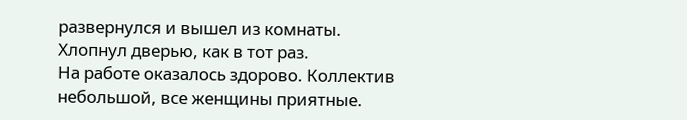развернулся и вышел из комнаты. Хлопнул дверью, как в тот раз.
На работе оказалось здорово. Коллектив небольшой, все женщины приятные.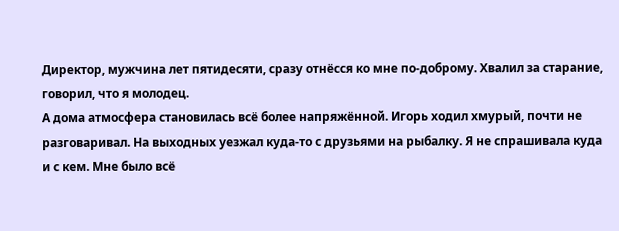Директор, мужчина лет пятидесяти, сразу отнёсся ко мне по-доброму. Хвалил за старание, говорил, что я молодец.
А дома атмосфера становилась всё более напряжённой. Игорь ходил хмурый, почти не разговаривал. На выходных уезжал куда-то с друзьями на рыбалку. Я не спрашивала куда и с кем. Мне было всё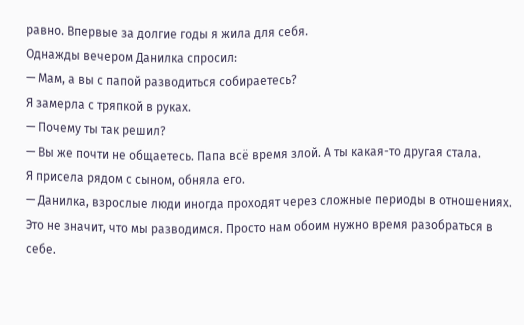равно. Впервые за долгие годы я жила для себя.
Однажды вечером Данилка спросил:
— Мам, а вы с папой разводиться собираетесь?
Я замерла с тряпкой в руках.
— Почему ты так решил?
— Вы же почти не общаетесь. Папа всё время злой. А ты какая-то другая стала.
Я присела рядом с сыном, обняла его.
— Данилка, взрослые люди иногда проходят через сложные периоды в отношениях. Это не значит, что мы разводимся. Просто нам обоим нужно время разобраться в себе.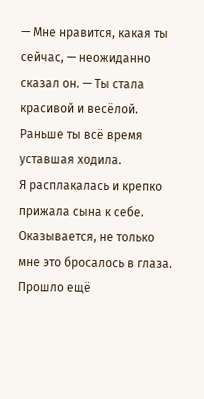— Мне нравится, какая ты сейчас, — неожиданно сказал он. — Ты стала красивой и весёлой. Раньше ты всё время уставшая ходила.
Я расплакалась и крепко прижала сына к себе. Оказывается, не только мне это бросалось в глаза.
Прошло ещё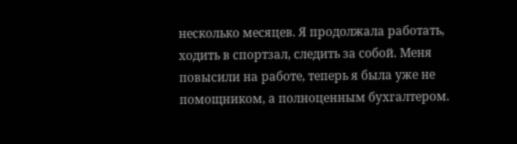несколько месяцев. Я продолжала работать, ходить в спортзал, следить за собой. Меня повысили на работе, теперь я была уже не помощником, а полноценным бухгалтером.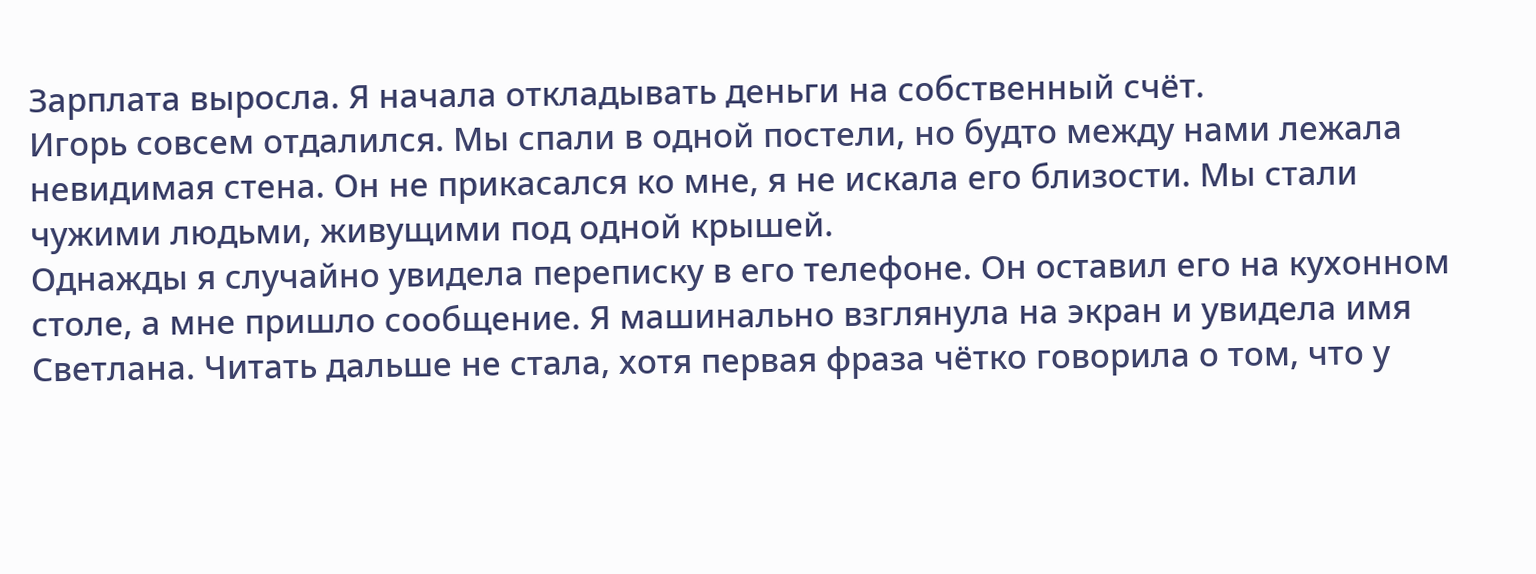Зарплата выросла. Я начала откладывать деньги на собственный счёт.
Игорь совсем отдалился. Мы спали в одной постели, но будто между нами лежала невидимая стена. Он не прикасался ко мне, я не искала его близости. Мы стали чужими людьми, живущими под одной крышей.
Однажды я случайно увидела переписку в его телефоне. Он оставил его на кухонном столе, а мне пришло сообщение. Я машинально взглянула на экран и увидела имя Светлана. Читать дальше не стала, хотя первая фраза чётко говорила о том, что у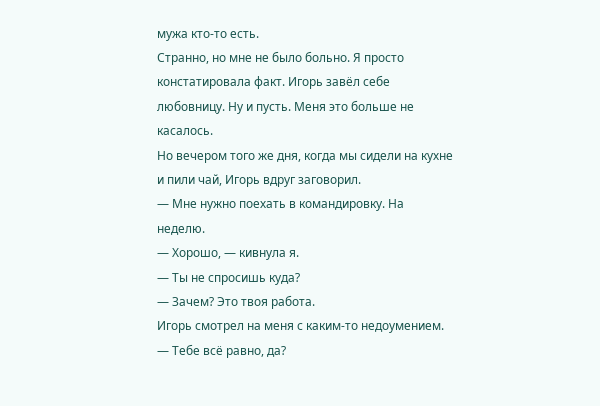мужа кто-то есть.
Странно, но мне не было больно. Я просто констатировала факт. Игорь завёл себе любовницу. Ну и пусть. Меня это больше не касалось.
Но вечером того же дня, когда мы сидели на кухне и пили чай, Игорь вдруг заговорил.
— Мне нужно поехать в командировку. На неделю.
— Хорошо, — кивнула я.
— Ты не спросишь куда?
— Зачем? Это твоя работа.
Игорь смотрел на меня с каким-то недоумением.
— Тебе всё равно, да?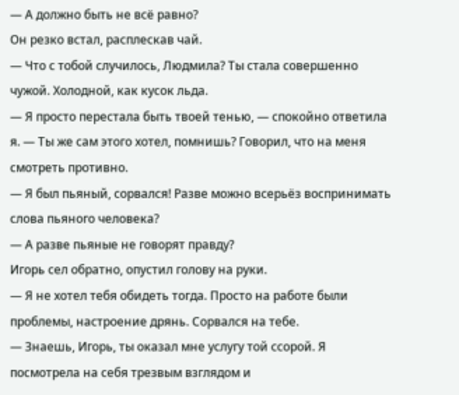— А должно быть не всё равно?
Он резко встал, расплескав чай.
— Что с тобой случилось, Людмила? Ты стала совершенно чужой. Холодной, как кусок льда.
— Я просто перестала быть твоей тенью, — спокойно ответила я. — Ты же сам этого хотел, помнишь? Говорил, что на меня смотреть противно.
— Я был пьяный, сорвался! Разве можно всерьёз воспринимать слова пьяного человека?
— А разве пьяные не говорят правду?
Игорь сел обратно, опустил голову на руки.
— Я не хотел тебя обидеть тогда. Просто на работе были проблемы, настроение дрянь. Сорвался на тебе.
— Знаешь, Игорь, ты оказал мне услугу той ссорой. Я посмотрела на себя трезвым взглядом и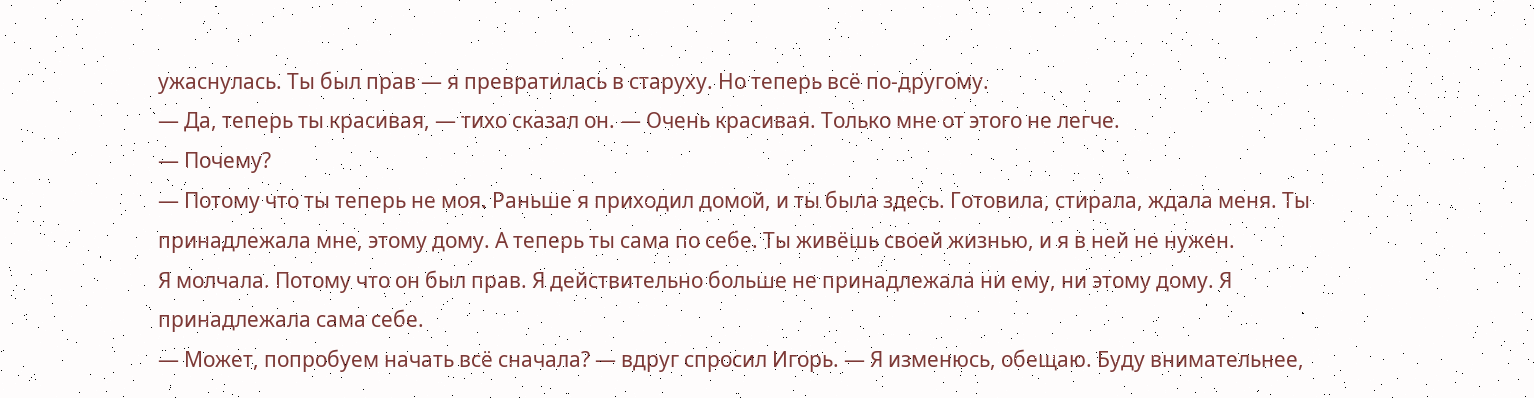ужаснулась. Ты был прав — я превратилась в старуху. Но теперь всё по-другому.
— Да, теперь ты красивая, — тихо сказал он. — Очень красивая. Только мне от этого не легче.
— Почему?
— Потому что ты теперь не моя. Раньше я приходил домой, и ты была здесь. Готовила, стирала, ждала меня. Ты принадлежала мне, этому дому. А теперь ты сама по себе. Ты живёшь своей жизнью, и я в ней не нужен.
Я молчала. Потому что он был прав. Я действительно больше не принадлежала ни ему, ни этому дому. Я принадлежала сама себе.
— Может, попробуем начать всё сначала? — вдруг спросил Игорь. — Я изменюсь, обещаю. Буду внимательнее,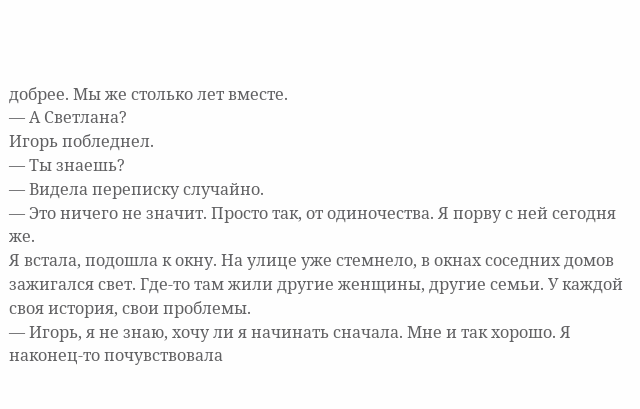добрее. Мы же столько лет вместе.
— А Светлана?
Игорь побледнел.
— Ты знаешь?
— Видела переписку случайно.
— Это ничего не значит. Просто так, от одиночества. Я порву с ней сегодня же.
Я встала, подошла к окну. На улице уже стемнело, в окнах соседних домов зажигался свет. Где-то там жили другие женщины, другие семьи. У каждой своя история, свои проблемы.
— Игорь, я не знаю, хочу ли я начинать сначала. Мне и так хорошо. Я наконец-то почувствовала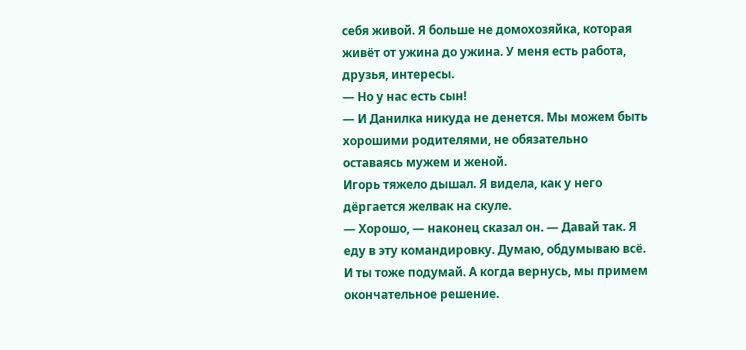себя живой. Я больше не домохозяйка, которая живёт от ужина до ужина. У меня есть работа, друзья, интересы.
— Но у нас есть сын!
— И Данилка никуда не денется. Мы можем быть хорошими родителями, не обязательно оставаясь мужем и женой.
Игорь тяжело дышал. Я видела, как у него дёргается желвак на скуле.
— Хорошо, — наконец сказал он. — Давай так. Я еду в эту командировку. Думаю, обдумываю всё. И ты тоже подумай. А когда вернусь, мы примем окончательное решение.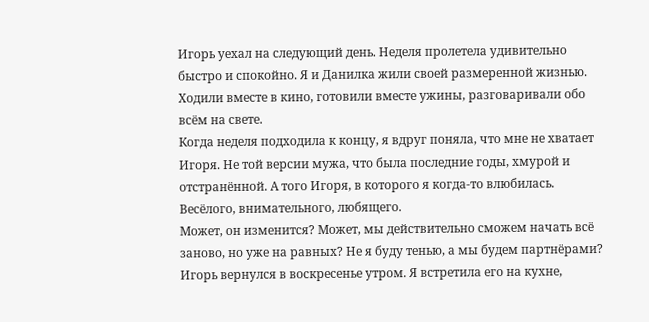Игорь уехал на следующий день. Неделя пролетела удивительно быстро и спокойно. Я и Данилка жили своей размеренной жизнью. Ходили вместе в кино, готовили вместе ужины, разговаривали обо всём на свете.
Когда неделя подходила к концу, я вдруг поняла, что мне не хватает Игоря. Не той версии мужа, что была последние годы, хмурой и отстранённой. А того Игоря, в которого я когда-то влюбилась. Весёлого, внимательного, любящего.
Может, он изменится? Может, мы действительно сможем начать всё заново, но уже на равных? Не я буду тенью, а мы будем партнёрами?
Игорь вернулся в воскресенье утром. Я встретила его на кухне,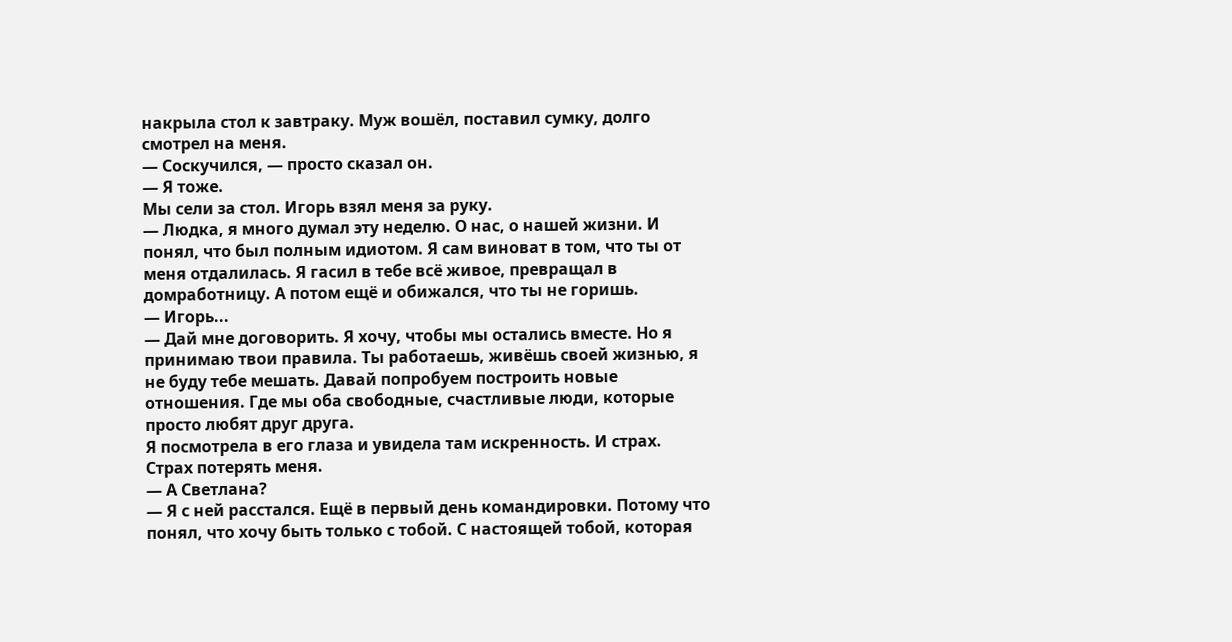накрыла стол к завтраку. Муж вошёл, поставил сумку, долго смотрел на меня.
— Соскучился, — просто сказал он.
— Я тоже.
Мы сели за стол. Игорь взял меня за руку.
— Людка, я много думал эту неделю. О нас, о нашей жизни. И понял, что был полным идиотом. Я сам виноват в том, что ты от меня отдалилась. Я гасил в тебе всё живое, превращал в домработницу. А потом ещё и обижался, что ты не горишь.
— Игорь...
— Дай мне договорить. Я хочу, чтобы мы остались вместе. Но я принимаю твои правила. Ты работаешь, живёшь своей жизнью, я не буду тебе мешать. Давай попробуем построить новые отношения. Где мы оба свободные, счастливые люди, которые просто любят друг друга.
Я посмотрела в его глаза и увидела там искренность. И страх. Страх потерять меня.
— А Светлана?
— Я с ней расстался. Ещё в первый день командировки. Потому что понял, что хочу быть только с тобой. С настоящей тобой, которая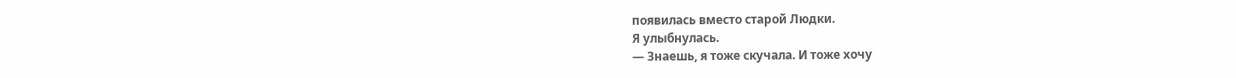появилась вместо старой Людки.
Я улыбнулась.
— Знаешь, я тоже скучала. И тоже хочу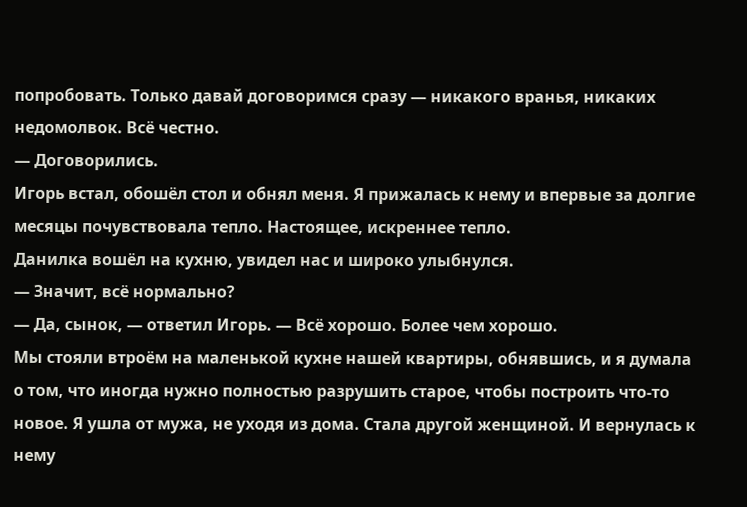попробовать. Только давай договоримся сразу — никакого вранья, никаких недомолвок. Всё честно.
— Договорились.
Игорь встал, обошёл стол и обнял меня. Я прижалась к нему и впервые за долгие месяцы почувствовала тепло. Настоящее, искреннее тепло.
Данилка вошёл на кухню, увидел нас и широко улыбнулся.
— Значит, всё нормально?
— Да, сынок, — ответил Игорь. — Всё хорошо. Более чем хорошо.
Мы стояли втроём на маленькой кухне нашей квартиры, обнявшись, и я думала о том, что иногда нужно полностью разрушить старое, чтобы построить что-то новое. Я ушла от мужа, не уходя из дома. Стала другой женщиной. И вернулась к нему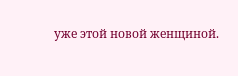уже этой новой женщиной.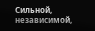Сильной, независимой,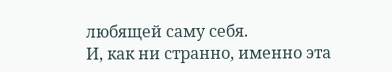любящей саму себя.
И, как ни странно, именно эта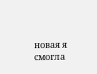новая я смогла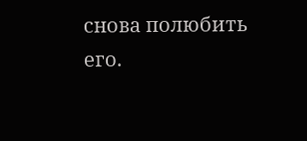снова полюбить его.